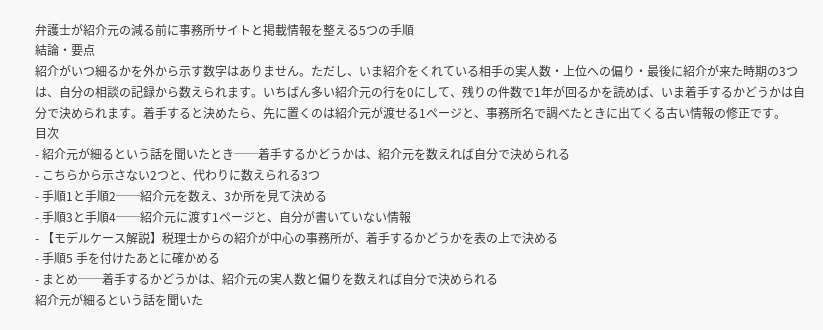弁護士が紹介元の減る前に事務所サイトと掲載情報を整える5つの手順
結論・要点
紹介がいつ細るかを外から示す数字はありません。ただし、いま紹介をくれている相手の実人数・上位への偏り・最後に紹介が来た時期の3つは、自分の相談の記録から数えられます。いちばん多い紹介元の行を0にして、残りの件数で1年が回るかを読めば、いま着手するかどうかは自分で決められます。着手すると決めたら、先に置くのは紹介元が渡せる1ページと、事務所名で調べたときに出てくる古い情報の修正です。
目次
- 紹介元が細るという話を聞いたとき──着手するかどうかは、紹介元を数えれば自分で決められる
- こちらから示さない2つと、代わりに数えられる3つ
- 手順1と手順2──紹介元を数え、3か所を見て決める
- 手順3と手順4──紹介元に渡す1ページと、自分が書いていない情報
- 【モデルケース解説】税理士からの紹介が中心の事務所が、着手するかどうかを表の上で決める
- 手順5 手を付けたあとに確かめる
- まとめ──着手するかどうかは、紹介元の実人数と偏りを数えれば自分で決められる
紹介元が細るという話を聞いた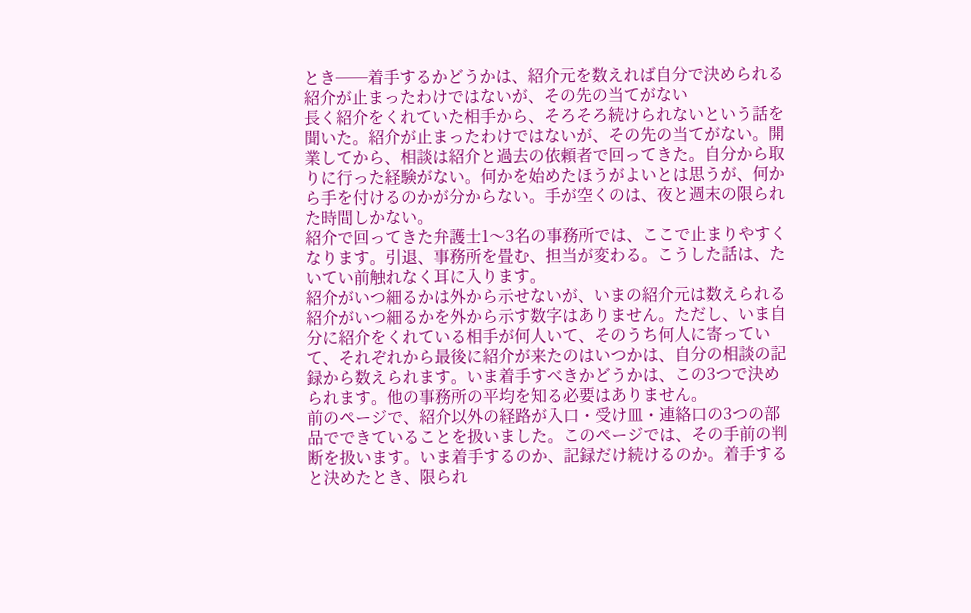とき──着手するかどうかは、紹介元を数えれば自分で決められる
紹介が止まったわけではないが、その先の当てがない
長く紹介をくれていた相手から、そろそろ続けられないという話を聞いた。紹介が止まったわけではないが、その先の当てがない。開業してから、相談は紹介と過去の依頼者で回ってきた。自分から取りに行った経験がない。何かを始めたほうがよいとは思うが、何から手を付けるのかが分からない。手が空くのは、夜と週末の限られた時間しかない。
紹介で回ってきた弁護士1〜3名の事務所では、ここで止まりやすくなります。引退、事務所を畳む、担当が変わる。こうした話は、たいてい前触れなく耳に入ります。
紹介がいつ細るかは外から示せないが、いまの紹介元は数えられる
紹介がいつ細るかを外から示す数字はありません。ただし、いま自分に紹介をくれている相手が何人いて、そのうち何人に寄っていて、それぞれから最後に紹介が来たのはいつかは、自分の相談の記録から数えられます。いま着手すべきかどうかは、この3つで決められます。他の事務所の平均を知る必要はありません。
前のページで、紹介以外の経路が入口・受け皿・連絡口の3つの部品でできていることを扱いました。このページでは、その手前の判断を扱います。いま着手するのか、記録だけ続けるのか。着手すると決めたとき、限られ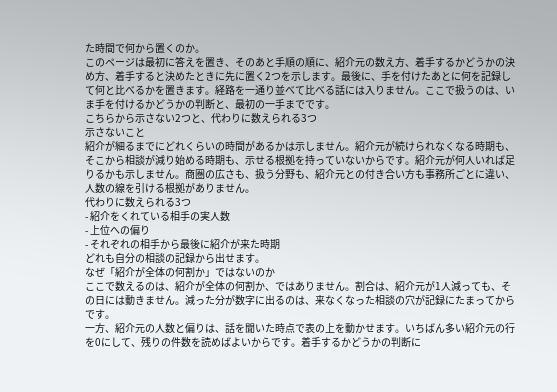た時間で何から置くのか。
このページは最初に答えを置き、そのあと手順の順に、紹介元の数え方、着手するかどうかの決め方、着手すると決めたときに先に置く2つを示します。最後に、手を付けたあとに何を記録して何と比べるかを置きます。経路を一通り並べて比べる話には入りません。ここで扱うのは、いま手を付けるかどうかの判断と、最初の一手までです。
こちらから示さない2つと、代わりに数えられる3つ
示さないこと
紹介が細るまでにどれくらいの時間があるかは示しません。紹介元が続けられなくなる時期も、そこから相談が減り始める時期も、示せる根拠を持っていないからです。紹介元が何人いれば足りるかも示しません。商圏の広さも、扱う分野も、紹介元との付き合い方も事務所ごとに違い、人数の線を引ける根拠がありません。
代わりに数えられる3つ
- 紹介をくれている相手の実人数
- 上位への偏り
- それぞれの相手から最後に紹介が来た時期
どれも自分の相談の記録から出せます。
なぜ「紹介が全体の何割か」ではないのか
ここで数えるのは、紹介が全体の何割か、ではありません。割合は、紹介元が1人減っても、その日には動きません。減った分が数字に出るのは、来なくなった相談の穴が記録にたまってからです。
一方、紹介元の人数と偏りは、話を聞いた時点で表の上を動かせます。いちばん多い紹介元の行を0にして、残りの件数を読めばよいからです。着手するかどうかの判断に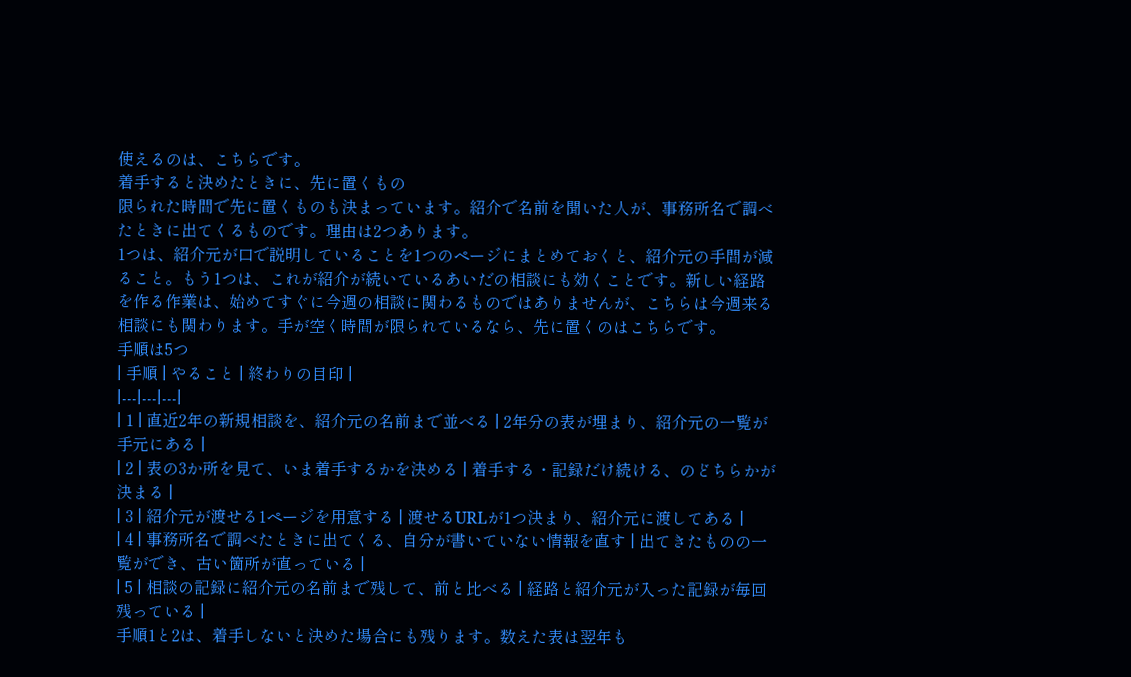使えるのは、こちらです。
着手すると決めたときに、先に置くもの
限られた時間で先に置くものも決まっています。紹介で名前を聞いた人が、事務所名で調べたときに出てくるものです。理由は2つあります。
1つは、紹介元が口で説明していることを1つのページにまとめておくと、紹介元の手間が減ること。もう1つは、これが紹介が続いているあいだの相談にも効くことです。新しい経路を作る作業は、始めてすぐに今週の相談に関わるものではありませんが、こちらは今週来る相談にも関わります。手が空く時間が限られているなら、先に置くのはこちらです。
手順は5つ
| 手順 | やること | 終わりの目印 |
|---|---|---|
| 1 | 直近2年の新規相談を、紹介元の名前まで並べる | 2年分の表が埋まり、紹介元の一覧が手元にある |
| 2 | 表の3か所を見て、いま着手するかを決める | 着手する・記録だけ続ける、のどちらかが決まる |
| 3 | 紹介元が渡せる1ページを用意する | 渡せるURLが1つ決まり、紹介元に渡してある |
| 4 | 事務所名で調べたときに出てくる、自分が書いていない情報を直す | 出てきたものの一覧ができ、古い箇所が直っている |
| 5 | 相談の記録に紹介元の名前まで残して、前と比べる | 経路と紹介元が入った記録が毎回残っている |
手順1と2は、着手しないと決めた場合にも残ります。数えた表は翌年も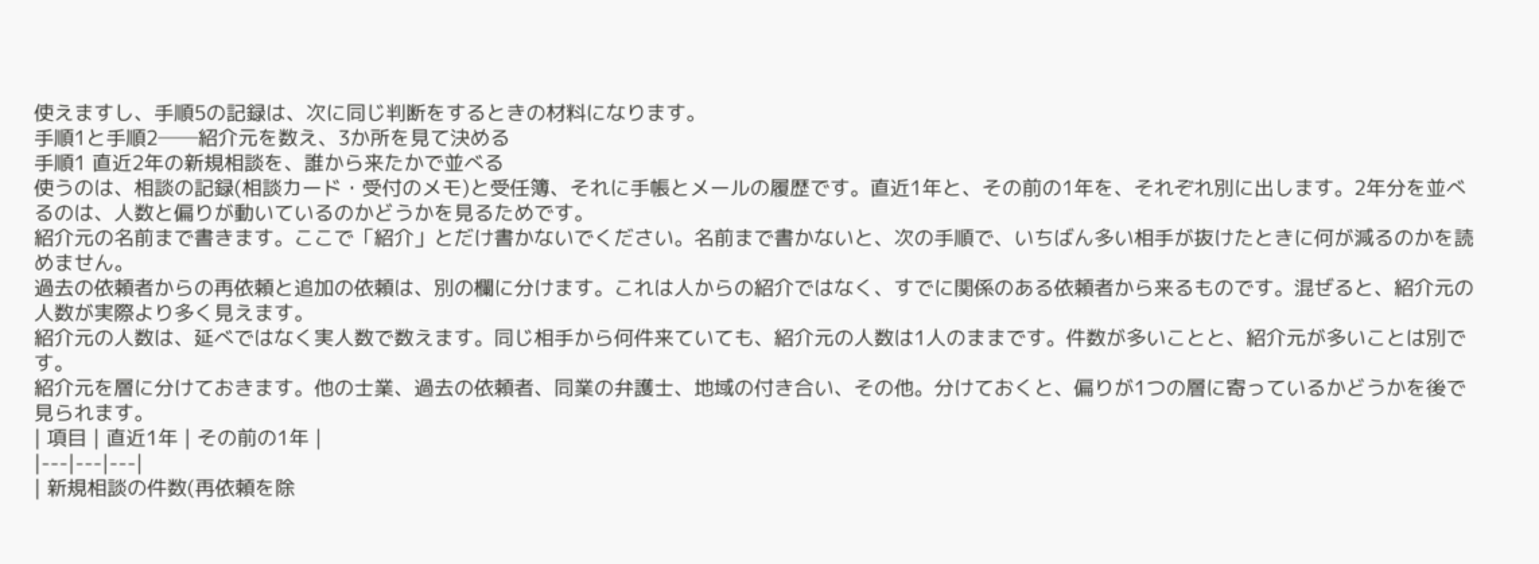使えますし、手順5の記録は、次に同じ判断をするときの材料になります。
手順1と手順2──紹介元を数え、3か所を見て決める
手順1 直近2年の新規相談を、誰から来たかで並べる
使うのは、相談の記録(相談カード・受付のメモ)と受任簿、それに手帳とメールの履歴です。直近1年と、その前の1年を、それぞれ別に出します。2年分を並べるのは、人数と偏りが動いているのかどうかを見るためです。
紹介元の名前まで書きます。ここで「紹介」とだけ書かないでください。名前まで書かないと、次の手順で、いちばん多い相手が抜けたときに何が減るのかを読めません。
過去の依頼者からの再依頼と追加の依頼は、別の欄に分けます。これは人からの紹介ではなく、すでに関係のある依頼者から来るものです。混ぜると、紹介元の人数が実際より多く見えます。
紹介元の人数は、延べではなく実人数で数えます。同じ相手から何件来ていても、紹介元の人数は1人のままです。件数が多いことと、紹介元が多いことは別です。
紹介元を層に分けておきます。他の士業、過去の依頼者、同業の弁護士、地域の付き合い、その他。分けておくと、偏りが1つの層に寄っているかどうかを後で見られます。
| 項目 | 直近1年 | その前の1年 |
|---|---|---|
| 新規相談の件数(再依頼を除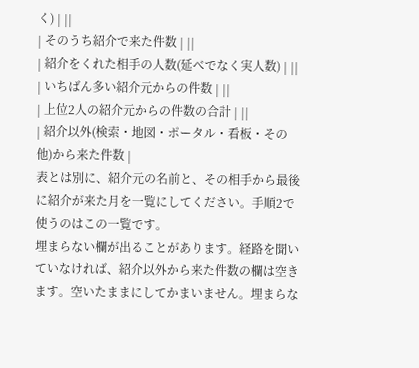く) | ||
| そのうち紹介で来た件数 | ||
| 紹介をくれた相手の人数(延べでなく実人数) | ||
| いちばん多い紹介元からの件数 | ||
| 上位2人の紹介元からの件数の合計 | ||
| 紹介以外(検索・地図・ポータル・看板・その他)から来た件数 |
表とは別に、紹介元の名前と、その相手から最後に紹介が来た月を一覧にしてください。手順2で使うのはこの一覧です。
埋まらない欄が出ることがあります。経路を聞いていなければ、紹介以外から来た件数の欄は空きます。空いたままにしてかまいません。埋まらな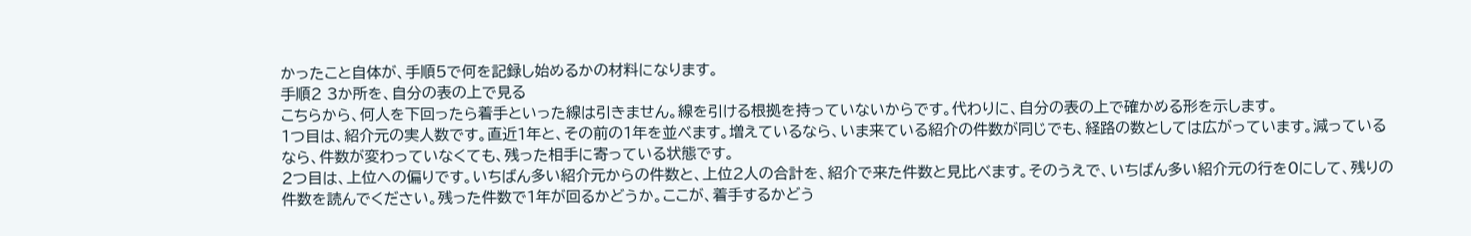かったこと自体が、手順5で何を記録し始めるかの材料になります。
手順2 3か所を、自分の表の上で見る
こちらから、何人を下回ったら着手といった線は引きません。線を引ける根拠を持っていないからです。代わりに、自分の表の上で確かめる形を示します。
1つ目は、紹介元の実人数です。直近1年と、その前の1年を並べます。増えているなら、いま来ている紹介の件数が同じでも、経路の数としては広がっています。減っているなら、件数が変わっていなくても、残った相手に寄っている状態です。
2つ目は、上位への偏りです。いちばん多い紹介元からの件数と、上位2人の合計を、紹介で来た件数と見比べます。そのうえで、いちばん多い紹介元の行を0にして、残りの件数を読んでください。残った件数で1年が回るかどうか。ここが、着手するかどう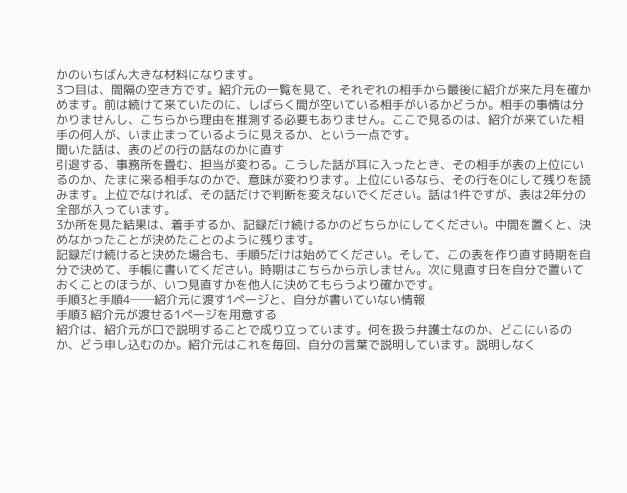かのいちばん大きな材料になります。
3つ目は、間隔の空き方です。紹介元の一覧を見て、それぞれの相手から最後に紹介が来た月を確かめます。前は続けて来ていたのに、しばらく間が空いている相手がいるかどうか。相手の事情は分かりませんし、こちらから理由を推測する必要もありません。ここで見るのは、紹介が来ていた相手の何人が、いま止まっているように見えるか、という一点です。
聞いた話は、表のどの行の話なのかに直す
引退する、事務所を畳む、担当が変わる。こうした話が耳に入ったとき、その相手が表の上位にいるのか、たまに来る相手なのかで、意味が変わります。上位にいるなら、その行を0にして残りを読みます。上位でなければ、その話だけで判断を変えないでください。話は1件ですが、表は2年分の全部が入っています。
3か所を見た結果は、着手するか、記録だけ続けるかのどちらかにしてください。中間を置くと、決めなかったことが決めたことのように残ります。
記録だけ続けると決めた場合も、手順5だけは始めてください。そして、この表を作り直す時期を自分で決めて、手帳に書いてください。時期はこちらから示しません。次に見直す日を自分で置いておくことのほうが、いつ見直すかを他人に決めてもらうより確かです。
手順3と手順4──紹介元に渡す1ページと、自分が書いていない情報
手順3 紹介元が渡せる1ページを用意する
紹介は、紹介元が口で説明することで成り立っています。何を扱う弁護士なのか、どこにいるのか、どう申し込むのか。紹介元はこれを毎回、自分の言葉で説明しています。説明しなく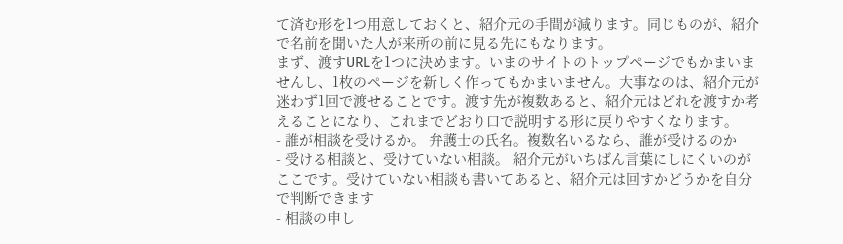て済む形を1つ用意しておくと、紹介元の手間が減ります。同じものが、紹介で名前を聞いた人が来所の前に見る先にもなります。
まず、渡すURLを1つに決めます。いまのサイトのトップページでもかまいませんし、1枚のページを新しく作ってもかまいません。大事なのは、紹介元が迷わず1回で渡せることです。渡す先が複数あると、紹介元はどれを渡すか考えることになり、これまでどおり口で説明する形に戻りやすくなります。
- 誰が相談を受けるか。 弁護士の氏名。複数名いるなら、誰が受けるのか
- 受ける相談と、受けていない相談。 紹介元がいちばん言葉にしにくいのがここです。受けていない相談も書いてあると、紹介元は回すかどうかを自分で判断できます
- 相談の申し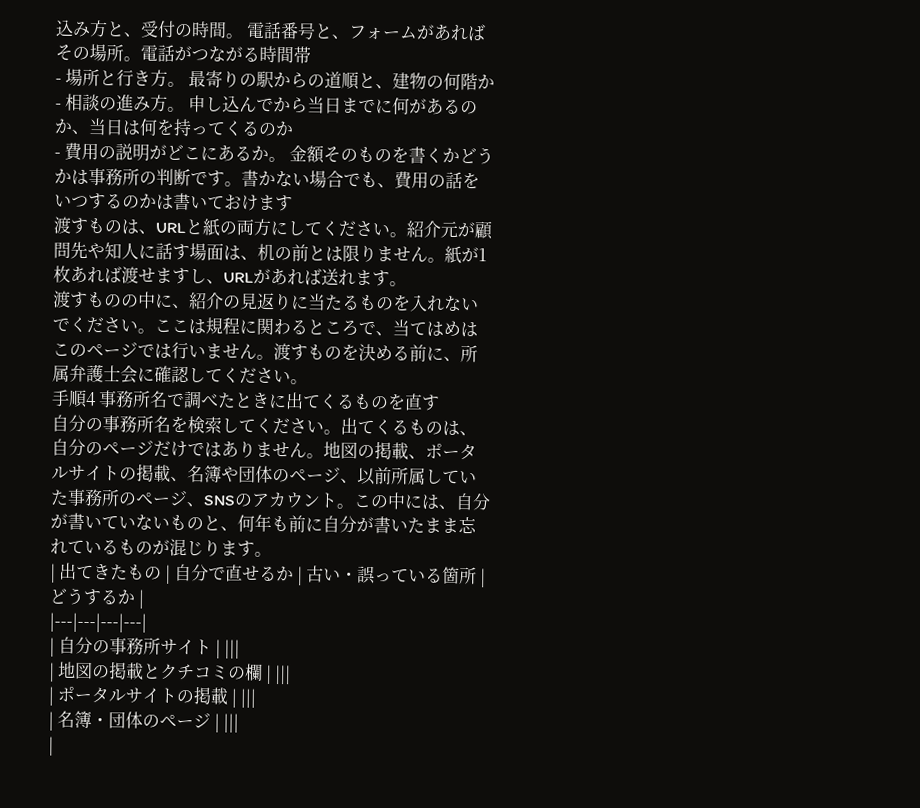込み方と、受付の時間。 電話番号と、フォームがあればその場所。電話がつながる時間帯
- 場所と行き方。 最寄りの駅からの道順と、建物の何階か
- 相談の進み方。 申し込んでから当日までに何があるのか、当日は何を持ってくるのか
- 費用の説明がどこにあるか。 金額そのものを書くかどうかは事務所の判断です。書かない場合でも、費用の話をいつするのかは書いておけます
渡すものは、URLと紙の両方にしてください。紹介元が顧問先や知人に話す場面は、机の前とは限りません。紙が1枚あれば渡せますし、URLがあれば送れます。
渡すものの中に、紹介の見返りに当たるものを入れないでください。ここは規程に関わるところで、当てはめはこのページでは行いません。渡すものを決める前に、所属弁護士会に確認してください。
手順4 事務所名で調べたときに出てくるものを直す
自分の事務所名を検索してください。出てくるものは、自分のページだけではありません。地図の掲載、ポータルサイトの掲載、名簿や団体のページ、以前所属していた事務所のページ、SNSのアカウント。この中には、自分が書いていないものと、何年も前に自分が書いたまま忘れているものが混じります。
| 出てきたもの | 自分で直せるか | 古い・誤っている箇所 | どうするか |
|---|---|---|---|
| 自分の事務所サイト | |||
| 地図の掲載とクチコミの欄 | |||
| ポータルサイトの掲載 | |||
| 名簿・団体のページ | |||
|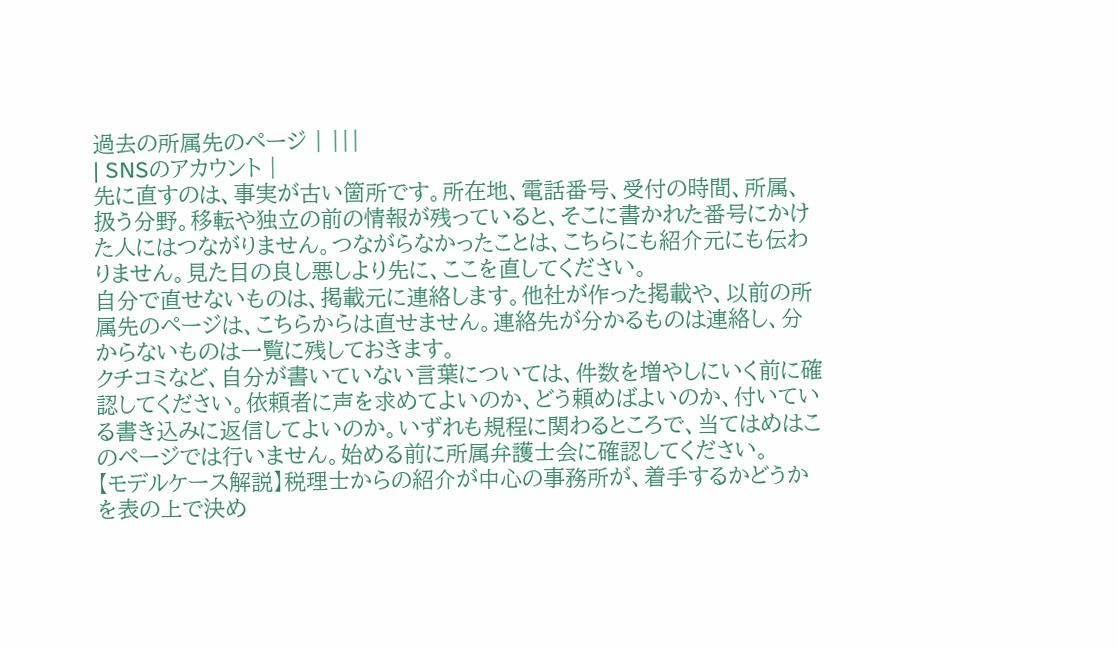過去の所属先のページ | |||
| SNSのアカウント |
先に直すのは、事実が古い箇所です。所在地、電話番号、受付の時間、所属、扱う分野。移転や独立の前の情報が残っていると、そこに書かれた番号にかけた人にはつながりません。つながらなかったことは、こちらにも紹介元にも伝わりません。見た目の良し悪しより先に、ここを直してください。
自分で直せないものは、掲載元に連絡します。他社が作った掲載や、以前の所属先のページは、こちらからは直せません。連絡先が分かるものは連絡し、分からないものは一覧に残しておきます。
クチコミなど、自分が書いていない言葉については、件数を増やしにいく前に確認してください。依頼者に声を求めてよいのか、どう頼めばよいのか、付いている書き込みに返信してよいのか。いずれも規程に関わるところで、当てはめはこのページでは行いません。始める前に所属弁護士会に確認してください。
【モデルケース解説】税理士からの紹介が中心の事務所が、着手するかどうかを表の上で決め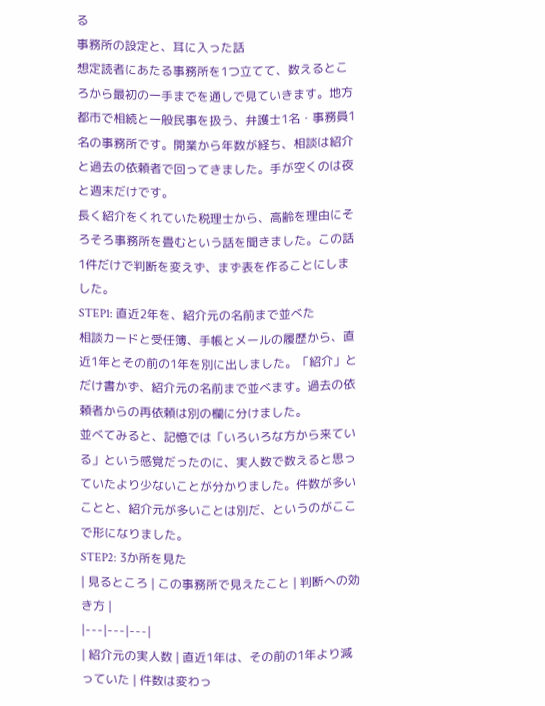る
事務所の設定と、耳に入った話
想定読者にあたる事務所を1つ立てて、数えるところから最初の一手までを通しで見ていきます。地方都市で相続と一般民事を扱う、弁護士1名・事務員1名の事務所です。開業から年数が経ち、相談は紹介と過去の依頼者で回ってきました。手が空くのは夜と週末だけです。
長く紹介をくれていた税理士から、高齢を理由にそろそろ事務所を畳むという話を聞きました。この話1件だけで判断を変えず、まず表を作ることにしました。
STEP1: 直近2年を、紹介元の名前まで並べた
相談カードと受任簿、手帳とメールの履歴から、直近1年とその前の1年を別に出しました。「紹介」とだけ書かず、紹介元の名前まで並べます。過去の依頼者からの再依頼は別の欄に分けました。
並べてみると、記憶では「いろいろな方から来ている」という感覚だったのに、実人数で数えると思っていたより少ないことが分かりました。件数が多いことと、紹介元が多いことは別だ、というのがここで形になりました。
STEP2: 3か所を見た
| 見るところ | この事務所で見えたこと | 判断への効き方 |
|---|---|---|
| 紹介元の実人数 | 直近1年は、その前の1年より減っていた | 件数は変わっ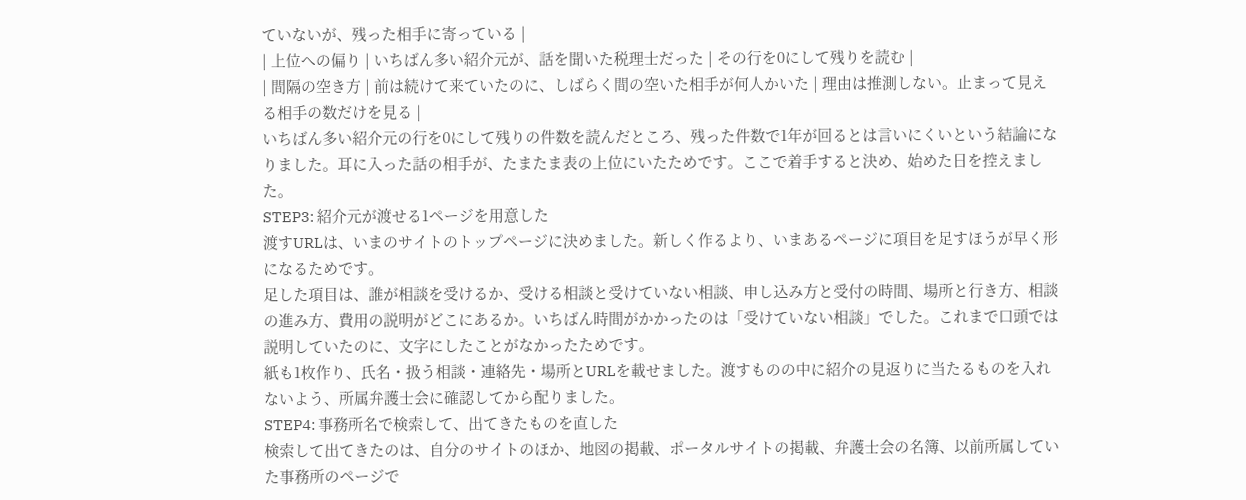ていないが、残った相手に寄っている |
| 上位への偏り | いちばん多い紹介元が、話を聞いた税理士だった | その行を0にして残りを読む |
| 間隔の空き方 | 前は続けて来ていたのに、しばらく間の空いた相手が何人かいた | 理由は推測しない。止まって見える相手の数だけを見る |
いちばん多い紹介元の行を0にして残りの件数を読んだところ、残った件数で1年が回るとは言いにくいという結論になりました。耳に入った話の相手が、たまたま表の上位にいたためです。ここで着手すると決め、始めた日を控えました。
STEP3: 紹介元が渡せる1ページを用意した
渡すURLは、いまのサイトのトップページに決めました。新しく作るより、いまあるページに項目を足すほうが早く形になるためです。
足した項目は、誰が相談を受けるか、受ける相談と受けていない相談、申し込み方と受付の時間、場所と行き方、相談の進み方、費用の説明がどこにあるか。いちばん時間がかかったのは「受けていない相談」でした。これまで口頭では説明していたのに、文字にしたことがなかったためです。
紙も1枚作り、氏名・扱う相談・連絡先・場所とURLを載せました。渡すものの中に紹介の見返りに当たるものを入れないよう、所属弁護士会に確認してから配りました。
STEP4: 事務所名で検索して、出てきたものを直した
検索して出てきたのは、自分のサイトのほか、地図の掲載、ポータルサイトの掲載、弁護士会の名簿、以前所属していた事務所のページで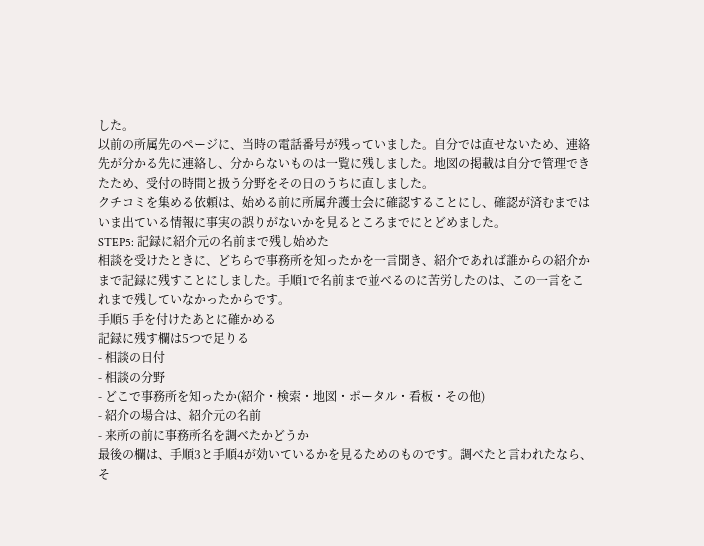した。
以前の所属先のページに、当時の電話番号が残っていました。自分では直せないため、連絡先が分かる先に連絡し、分からないものは一覧に残しました。地図の掲載は自分で管理できたため、受付の時間と扱う分野をその日のうちに直しました。
クチコミを集める依頼は、始める前に所属弁護士会に確認することにし、確認が済むまではいま出ている情報に事実の誤りがないかを見るところまでにとどめました。
STEP5: 記録に紹介元の名前まで残し始めた
相談を受けたときに、どちらで事務所を知ったかを一言聞き、紹介であれば誰からの紹介かまで記録に残すことにしました。手順1で名前まで並べるのに苦労したのは、この一言をこれまで残していなかったからです。
手順5 手を付けたあとに確かめる
記録に残す欄は5つで足りる
- 相談の日付
- 相談の分野
- どこで事務所を知ったか(紹介・検索・地図・ポータル・看板・その他)
- 紹介の場合は、紹介元の名前
- 来所の前に事務所名を調べたかどうか
最後の欄は、手順3と手順4が効いているかを見るためのものです。調べたと言われたなら、そ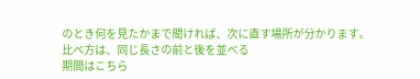のとき何を見たかまで聞ければ、次に直す場所が分かります。
比べ方は、同じ長さの前と後を並べる
期間はこちら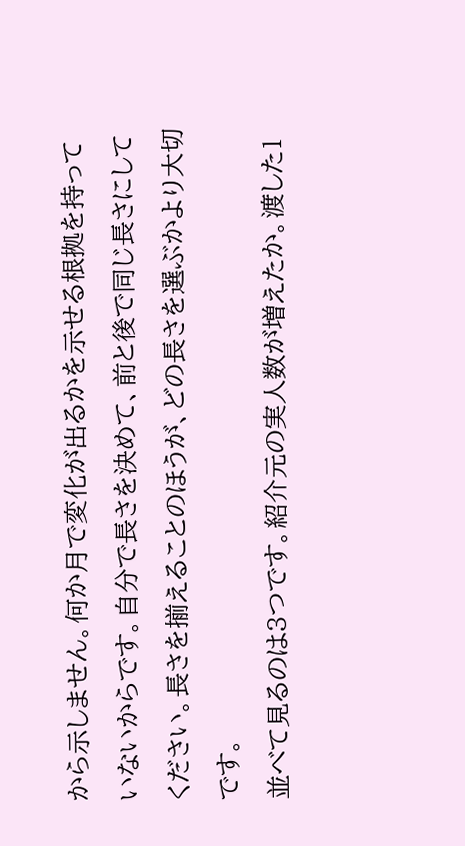から示しません。何か月で変化が出るかを示せる根拠を持っていないからです。自分で長さを決めて、前と後で同じ長さにしてください。長さを揃えることのほうが、どの長さを選ぶかより大切です。
並べて見るのは3つです。紹介元の実人数が増えたか。渡した1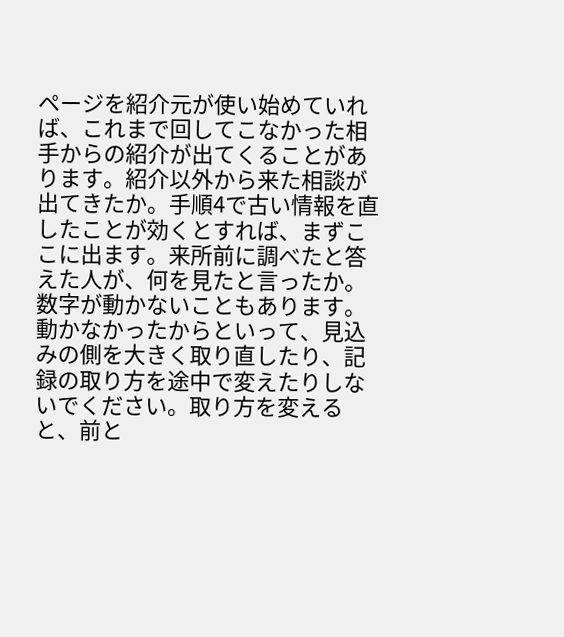ページを紹介元が使い始めていれば、これまで回してこなかった相手からの紹介が出てくることがあります。紹介以外から来た相談が出てきたか。手順4で古い情報を直したことが効くとすれば、まずここに出ます。来所前に調べたと答えた人が、何を見たと言ったか。
数字が動かないこともあります。動かなかったからといって、見込みの側を大きく取り直したり、記録の取り方を途中で変えたりしないでください。取り方を変えると、前と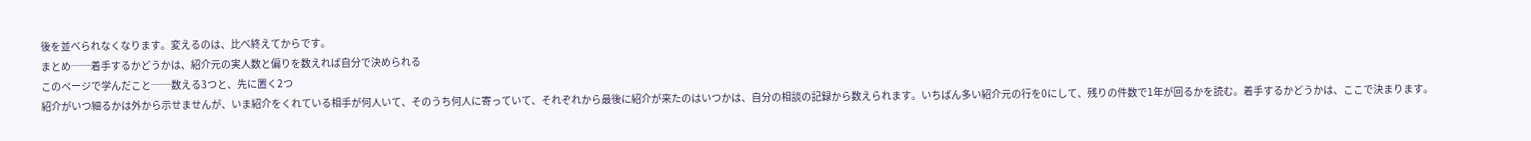後を並べられなくなります。変えるのは、比べ終えてからです。
まとめ──着手するかどうかは、紹介元の実人数と偏りを数えれば自分で決められる
このページで学んだこと──数える3つと、先に置く2つ
紹介がいつ細るかは外から示せませんが、いま紹介をくれている相手が何人いて、そのうち何人に寄っていて、それぞれから最後に紹介が来たのはいつかは、自分の相談の記録から数えられます。いちばん多い紹介元の行を0にして、残りの件数で1年が回るかを読む。着手するかどうかは、ここで決まります。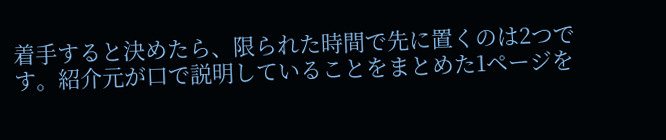着手すると決めたら、限られた時間で先に置くのは2つです。紹介元が口で説明していることをまとめた1ページを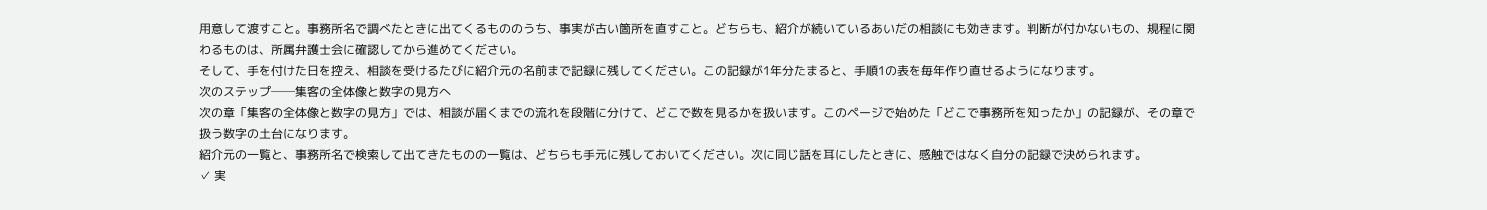用意して渡すこと。事務所名で調べたときに出てくるもののうち、事実が古い箇所を直すこと。どちらも、紹介が続いているあいだの相談にも効きます。判断が付かないもの、規程に関わるものは、所属弁護士会に確認してから進めてください。
そして、手を付けた日を控え、相談を受けるたびに紹介元の名前まで記録に残してください。この記録が1年分たまると、手順1の表を毎年作り直せるようになります。
次のステップ──集客の全体像と数字の見方へ
次の章「集客の全体像と数字の見方」では、相談が届くまでの流れを段階に分けて、どこで数を見るかを扱います。このページで始めた「どこで事務所を知ったか」の記録が、その章で扱う数字の土台になります。
紹介元の一覧と、事務所名で検索して出てきたものの一覧は、どちらも手元に残しておいてください。次に同じ話を耳にしたときに、感触ではなく自分の記録で決められます。
✓ 実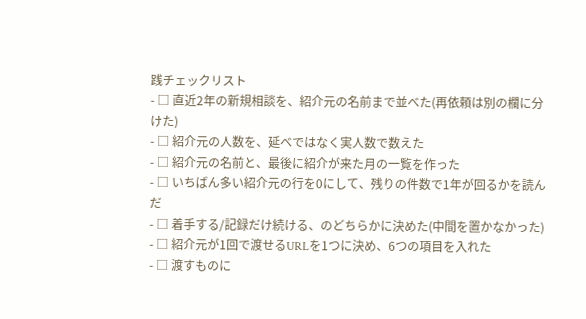践チェックリスト
- □ 直近2年の新規相談を、紹介元の名前まで並べた(再依頼は別の欄に分けた)
- □ 紹介元の人数を、延べではなく実人数で数えた
- □ 紹介元の名前と、最後に紹介が来た月の一覧を作った
- □ いちばん多い紹介元の行を0にして、残りの件数で1年が回るかを読んだ
- □ 着手する/記録だけ続ける、のどちらかに決めた(中間を置かなかった)
- □ 紹介元が1回で渡せるURLを1つに決め、6つの項目を入れた
- □ 渡すものに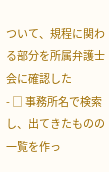ついて、規程に関わる部分を所属弁護士会に確認した
- □ 事務所名で検索し、出てきたものの一覧を作っ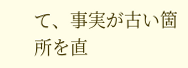て、事実が古い箇所を直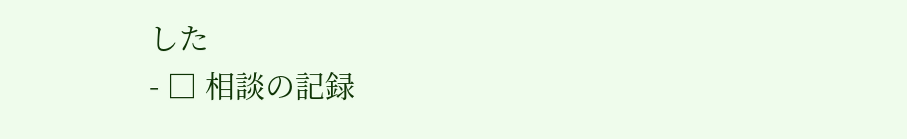した
- □ 相談の記録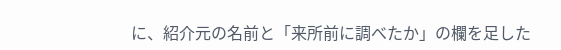に、紹介元の名前と「来所前に調べたか」の欄を足した